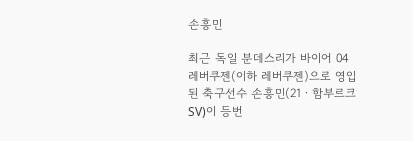손흥민

최근 독일 분데스리가 바이어 04 레버쿠젠(이하 레버쿠젠)으로 영입된 축구선수 손흥민(21ㆍ함부르크SV)이 등번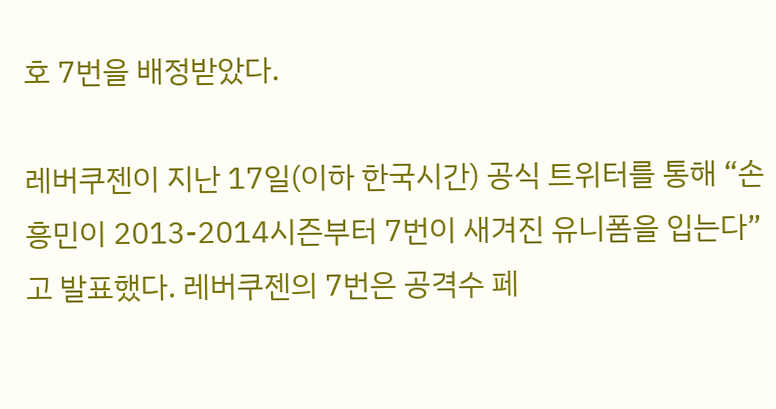호 7번을 배정받았다.

레버쿠젠이 지난 17일(이하 한국시간) 공식 트위터를 통해 “손흥민이 2013-2014시즌부터 7번이 새겨진 유니폼을 입는다”고 발표했다. 레버쿠젠의 7번은 공격수 페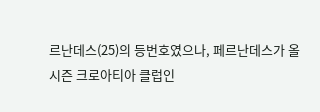르난데스(25)의 등번호였으나, 페르난데스가 올 시즌 크로아티아 클럽인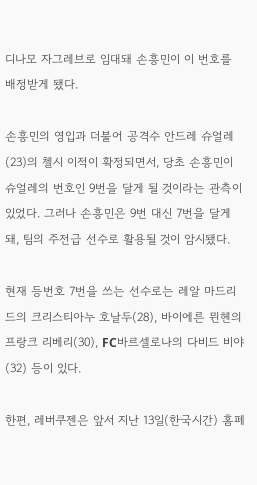디나모 자그레브로 임대돼 손흥민이 이 번호를 배정받게 됐다.

손흥민의 영입과 더불어 공격수 안드레 슈얼레(23)의 첼시 이적이 확정되면서, 당초 손흥민이 슈얼레의 번호인 9번을 달게 될 것이라는 관측이 있었다. 그러나 손흥민은 9번 대신 7번을 달게 돼, 팀의 주전급 선수로 활용될 것이 암시됐다.

현재 등번호 7번을 쓰는 선수로는 레알 마드리드의 크리스티아누 호날두(28), 바이에른 뮌헨의 프랑크 리베리(30), FC바르셀로나의 다비드 비야(32) 등이 있다.

한편, 레버쿠젠은 앞서 지난 13일(한국시간) 홈페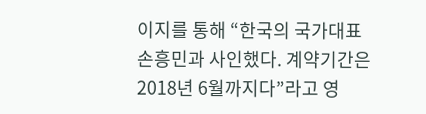이지를 통해 “한국의 국가대표 손흥민과 사인했다. 계약기간은 2018년 6월까지다”라고 영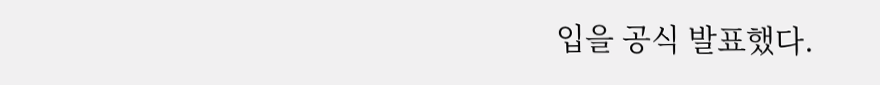입을 공식 발표했다.